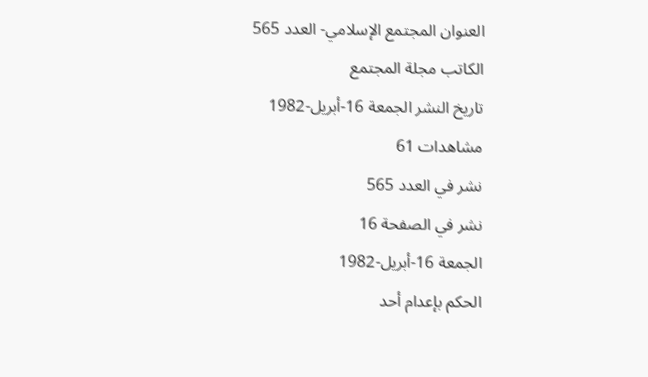العنوان المجتمع الإسلامي- العدد 565
الكاتب مجلة المجتمع
تاريخ النشر الجمعة 16-أبريل-1982
مشاهدات 61
نشر في العدد 565
نشر في الصفحة 16
الجمعة 16-أبريل-1982
الحكم بإعدام أحد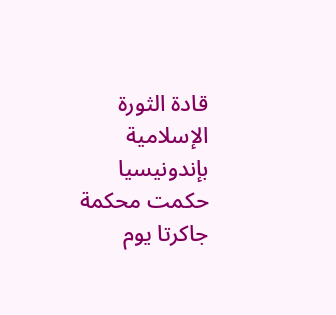قادة الثورة الإسلامية بإندونيسيا
حكمت محكمة جاكرتا يوم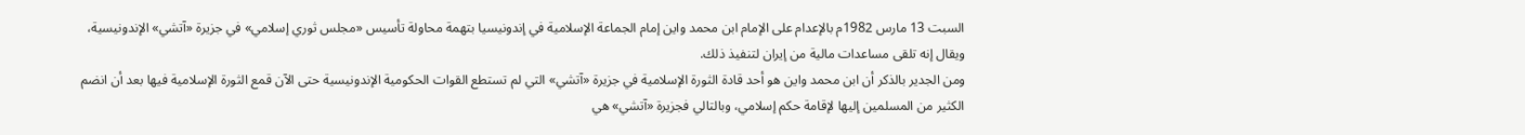السبت 13 مارس 1982م بالإعدام على الإمام ابن محمد واين إمام الجماعة الإسلامية في إندونيسيا بتهمة محاولة تأسيس «مجلس ثوري إسلامي» في جزيرة «آتشي» الإندونيسية، ويقال إنه تلقى مساعدات مالية من إيران لتنفيذ ذلك.
ومن الجدير بالذكر أن ابن محمد واين هو أحد قادة الثورة الإسلامية في جزيرة «آتشي» التي لم تستطع القوات الحكومية الإندونيسية حتى الآن قمع الثورة الإسلامية فيها بعد أن انضم الكثير من المسلمين إليها لإقامة حكم إسلامي، وبالتالي فجزيرة «آتشي» هي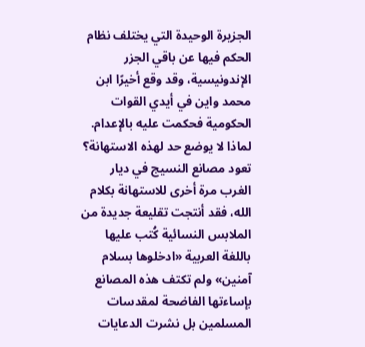الجزيرة الوحيدة التي يختلف نظام الحكم فيها عن باقي الجزر الإندونيسية، وقد وقع أخيرًا ابن محمد واين في أيدي القوات الحكومية فحكمت عليه بالإعدام.
لماذا لا يوضع حد لهذه الاستهانة؟
تعود مصانع النسيج في ديار الغرب مرة أخرى للاستهانة بكلام الله، فقد أنتجت تقليعة جديدة من الملابس النسائية كُتب عليها باللغة العربية «ادخلوها بسلام آمنين» ولم تكتف هذه المصانع بإساءتها الفاضحة لمقدسات المسلمين بل نشرت الدعايات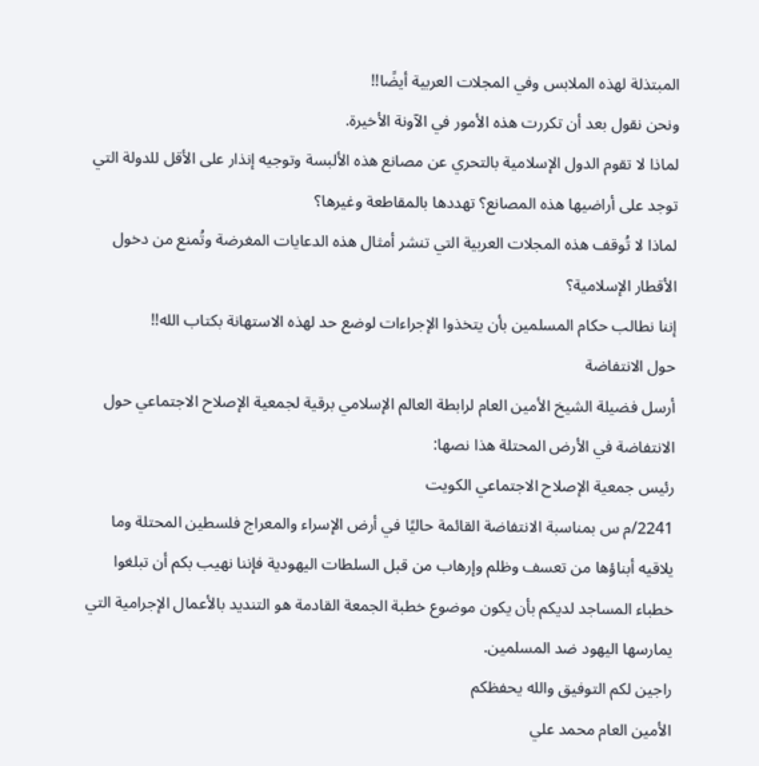المبتذلة لهذه الملابس وفي المجلات العربية أيضًا!!
ونحن نقول بعد أن تكررت هذه الأمور في الآونة الأخيرة.
لماذا لا تقوم الدول الإسلامية بالتحري عن مصانع هذه الألبسة وتوجيه إنذار على الأقل للدولة التي توجد على أراضيها هذه المصانع؟ تهددها بالمقاطعة وغيرها؟
لماذا لا تُوقف هذه المجلات العربية التي تنشر أمثال هذه الدعايات المغرضة وتُمنع من دخول الأقطار الإسلامية؟
إننا نطالب حكام المسلمين بأن يتخذوا الإجراءات لوضع حد لهذه الاستهانة بكتاب الله!!
حول الانتفاضة
أرسل فضيلة الشيخ الأمين العام لرابطة العالم الإسلامي برقية لجمعية الإصلاح الاجتماعي حول الانتفاضة في الأرض المحتلة هذا نصها:
رئيس جمعية الإصلاح الاجتماعي الكويت
2241/م س بمناسبة الانتفاضة القائمة حاليًا في أرض الإسراء والمعراج فلسطين المحتلة وما يلاقيه أبناؤها من تعسف وظلم وإرهاب من قبل السلطات اليهودية فإننا نهيب بكم أن تبلغوا خطباء المساجد لديكم بأن يكون موضوع خطبة الجمعة القادمة هو التنديد بالأعمال الإجرامية التي يمارسها اليهود ضد المسلمين.
راجين لكم التوفيق والله يحفظكم
الأمين العام محمد علي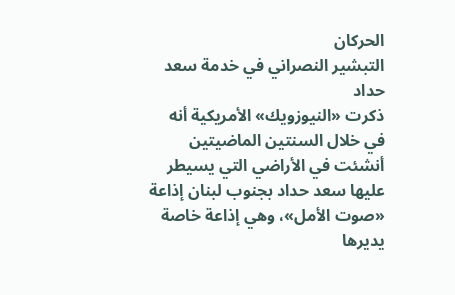الحركان
التبشير النصراني في خدمة سعد حداد
ذكرت «النيوزويك» الأمريكية أنه في خلال السنتين الماضيتين أنشئت في الأراضي التي يسيطر عليها سعد حداد بجنوب لبنان إذاعة «صوت الأمل»، وهي إذاعة خاصة يديرها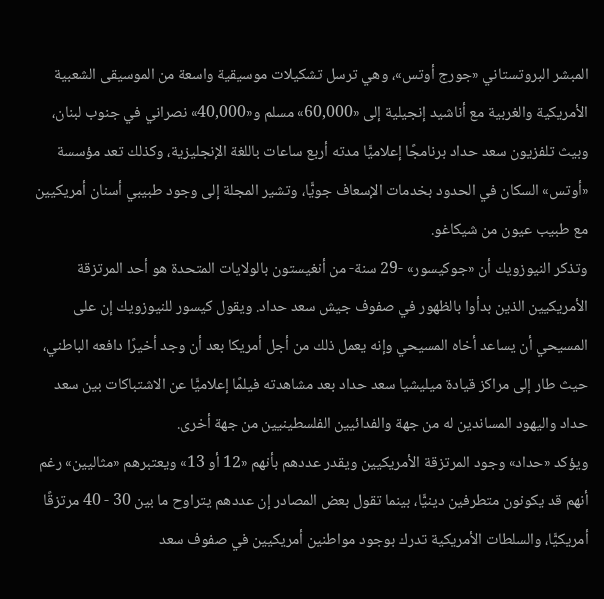المبشر البروتستاني «جورج أوتس»، وهي ترسل تشكيلات موسيقية واسعة من الموسيقى الشعبية الأمريكية والغربية مع أناشيد إنجيلية إلى «60,000» مسلم و«40,000» نصراني في جنوب لبنان، وبيث تلفزيون سعد حداد برنامجًا إعلاميًّا مدته أربع ساعات باللغة الإنجليزية، وكذلك تعد مؤسسة «أوتس» السكان في الحدود بخدمات الإسعاف جويًّا، وتشير المجلة إلى وجود طبيبي أسنان أمريكيين مع طبيب عيون من شيكاغو.
وتذكر النيوزويك أن «جوکیسور» -29 سنة- من أنغيستون بالولايات المتحدة هو أحد المرتزقة الأمريكيين الذين بدأوا بالظهور في صفوف جيش سعد حداد. ويقول كيسور للنيوزويك إن على المسيحي أن يساعد أخاه المسيحي وإنه يعمل ذلك من أجل أمريكا بعد أن وجد أخيرًا دافعه الباطني، حيث طار إلى مراكز قيادة ميليشيا سعد حداد بعد مشاهدته فيلمًا إعلاميًّا عن الاشتباكات بين سعد حداد واليهود المساندين له من جهة والفدائيين الفلسطينيين من جهة أخرى.
ويؤكد «حداد» وجود المرتزقة الأمريكيين ويقدر عددهم بأنهم «12 أو 13» ويعتبرهم «مثاليين» رغم أنهم قد يكونون متطرفين دينيًّا، بينما تقول بعض المصادر إن عددهم يتراوح ما بين 30 - 40 مرتزقًا أمريكيًّا، والسلطات الأمريكية تدرك بوجود مواطنين أمريكيين في صفوف سعد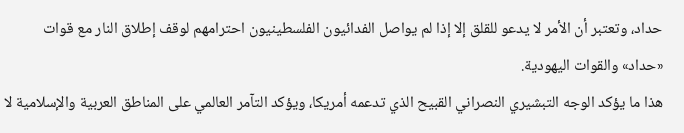حداد، وتعتبر أن الأمر لا يدعو للقلق إلا إذا لم يواصل الفدائيون الفلسطينيون احترامهم لوقف إطلاق النار مع قوات «حداد» والقوات اليهودية.
هذا ما يؤكد الوجه التبشيري النصراني القبيح الذي تدعمه أمريكا، ويؤكد التآمر العالمي على المناطق العربية والإسلامية لا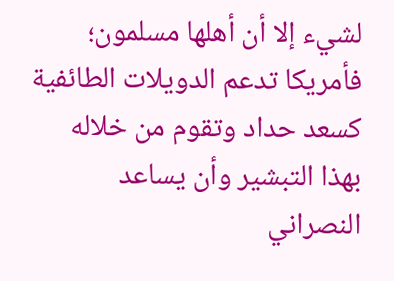لشيء إلا أن أهلها مسلمون؛ فأمريكا تدعم الدويلات الطائفية كسعد حداد وتقوم من خلاله بهذا التبشير وأن يساعد النصراني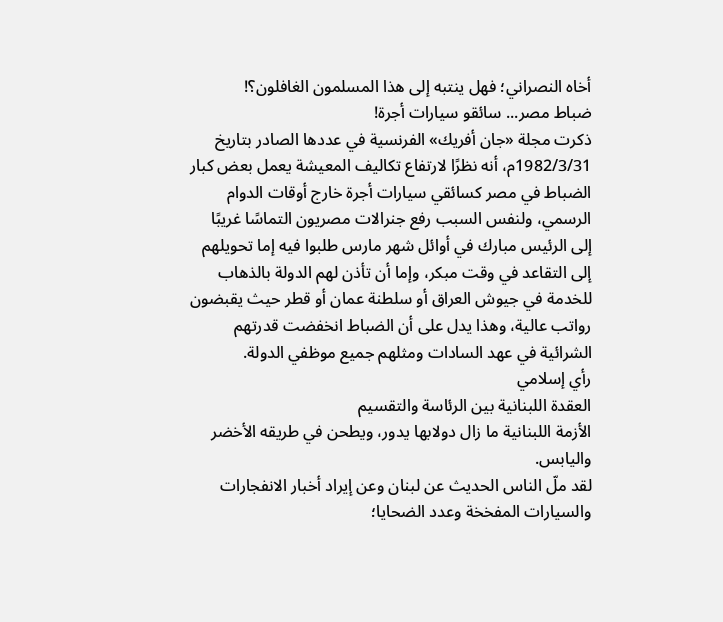أخاه النصراني؛ فهل ينتبه إلى هذا المسلمون الغافلون؟!
ضباط مصر... سائقو سيارات أجرة!
ذكرت مجلة «جان أفريك» الفرنسية في عددها الصادر بتاريخ 1982/3/31م، أنه نظرًا لارتفاع تكاليف المعيشة يعمل بعض كبار الضباط في مصر كسائقي سيارات أجرة خارج أوقات الدوام الرسمي، ولنفس السبب رفع جنرالات مصريون التماسًا غريبًا إلى الرئيس مبارك في أوائل شهر مارس طلبوا فيه إما تحويلهم إلى التقاعد في وقت مبكر، وإما أن تأذن لهم الدولة بالذهاب للخدمة في جيوش العراق أو سلطنة عمان أو قطر حيث يقبضون رواتب عالية، وهذا يدل على أن الضباط انخفضت قدرتهم الشرائية في عهد السادات ومثلهم جميع موظفي الدولة.
رأي إسلامي
العقدة اللبنانية بين الرئاسة والتقسيم
الأزمة اللبنانية ما زال دولابها يدور، ويطحن في طريقه الأخضر واليابس.
لقد ملّ الناس الحديث عن لبنان وعن إيراد أخبار الانفجارات والسيارات المفخخة وعدد الضحايا؛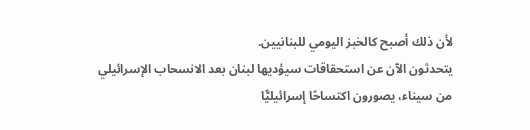لأن ذلك أصبح كالخبز اليومي للبنانيين.
يتحدثون الآن عن استحقاقات سيؤديها لبنان بعد الانسحاب الإسرائيلي من سيناء، يصورون اكتساحًا إسرائيليًّا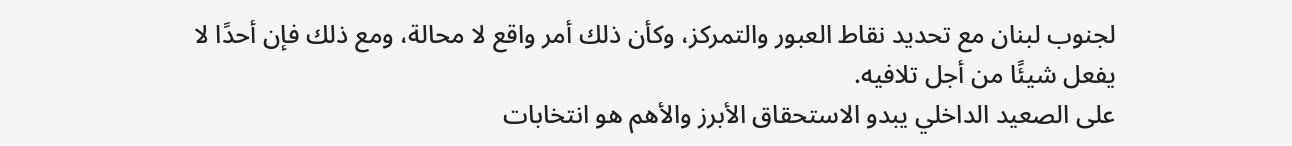لجنوب لبنان مع تحديد نقاط العبور والتمركز، وكأن ذلك أمر واقع لا محالة، ومع ذلك فإن أحدًا لا يفعل شيئًا من أجل تلافيه.
على الصعيد الداخلي يبدو الاستحقاق الأبرز والأهم هو انتخابات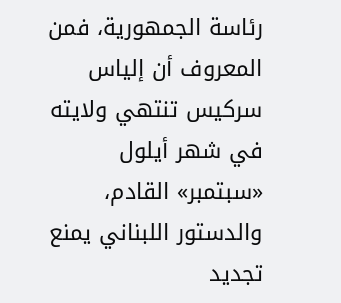رئاسة الجمهورية، فمن المعروف أن إلياس سركيس تنتهي ولايته في شهر أيلول «سبتمبر» القادم، والدستور اللبناني يمنع تجديد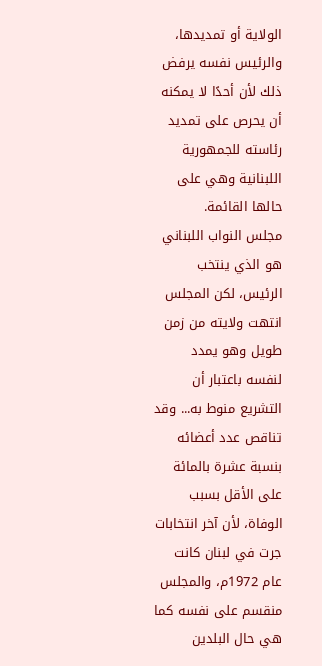الولاية أو تمديدها، والرئيس نفسه يرفض ذلك لأن أحدًا لا يمكنه أن يحرص على تمديد رئاسته للجمهورية اللبنانية وهي على حالها القائمة.
مجلس النواب اللبناني هو الذي ينتخب الرئيس، لكن المجلس انتهت ولايته من زمن طويل وهو يمدد لنفسه باعتبار أن التشريع منوط به... وقد تناقص عدد أعضائه بنسبة عشرة بالمائة على الأقل بسبب الوفاة، لأن آخر انتخابات جرت في لبنان كانت عام 1972م، والمجلس منقسم على نفسه كما هي حال البلدين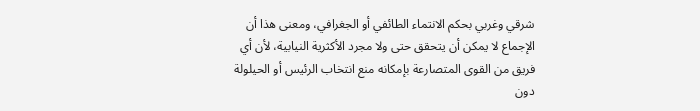شرقي وغربي بحكم الانتماء الطائفي أو الجغرافي، ومعنى هذا أن الإجماع لا يمكن أن يتحقق حتى ولا مجرد الأكثرية النيابية، لأن أي فريق من القوى المتصارعة بإمكانه منع انتخاب الرئيس أو الحيلولة دون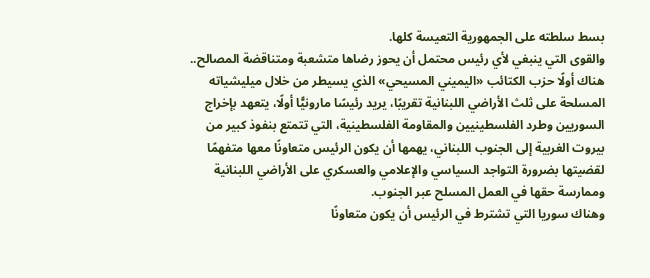بسط سلطته على الجمهورية التعيسة كلها.
والقوى التي ينبغي لأي رئيس محتمل أن يحوز رضاها متشعبة ومتناقضة المصالح.. هناك أولًا حزب الكتائب «اليميني المسيحي» الذي يسيطر من خلال ميليشياته المسلحة على ثلث الأراضي اللبنانية تقريبًا، يريد رئيسًا مارونيًّا أولًا، يتعهد بإخراج السوريين وطرد الفلسطينيين والمقاومة الفلسطينية، التي تتمتع بنفوذ كبير من بيروت الغربية إلى الجنوب اللبناني، يهمها أن يكون الرئيس متعاونًا معها متفهمًا لقضيتها بضرورة التواجد السياسي والإعلامي والعسكري على الأراضي اللبنانية وممارسة حقها في العمل المسلح عبر الجنوب.
وهناك سوريا التي تشترط في الرئيس أن يكون متعاونًا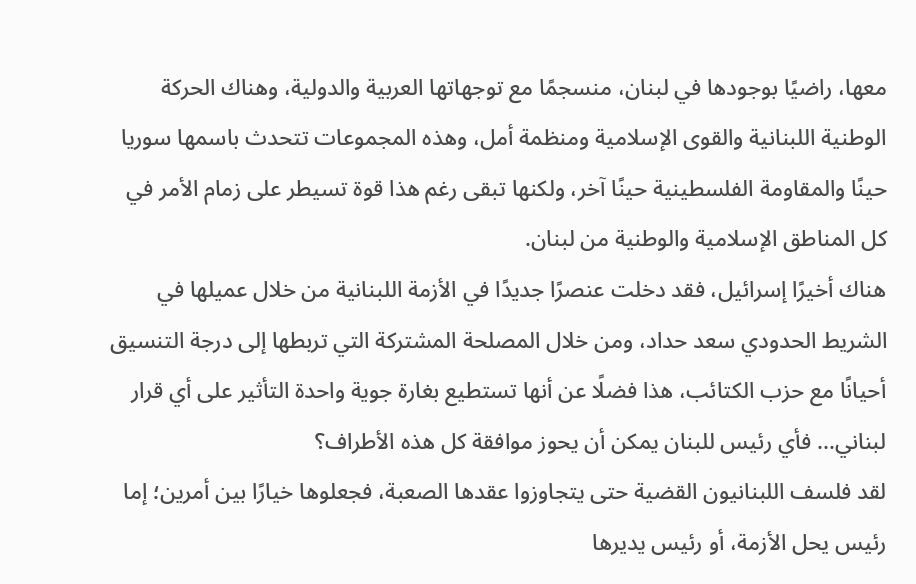معها، راضيًا بوجودها في لبنان، منسجمًا مع توجهاتها العربية والدولية، وهناك الحركة الوطنية اللبنانية والقوى الإسلامية ومنظمة أمل، وهذه المجموعات تتحدث باسمها سوريا حينًا والمقاومة الفلسطينية حينًا آخر، ولكنها تبقى رغم هذا قوة تسيطر على زمام الأمر في كل المناطق الإسلامية والوطنية من لبنان.
هناك أخيرًا إسرائيل، فقد دخلت عنصرًا جديدًا في الأزمة اللبنانية من خلال عميلها في الشريط الحدودي سعد حداد، ومن خلال المصلحة المشتركة التي تربطها إلى درجة التنسيق أحيانًا مع حزب الكتائب، هذا فضلًا عن أنها تستطيع بغارة جوية واحدة التأثير على أي قرار لبناني... فأي رئيس للبنان يمكن أن يحوز موافقة كل هذه الأطراف؟
لقد فلسف اللبنانيون القضية حتى يتجاوزوا عقدها الصعبة، فجعلوها خيارًا بين أمرين؛ إما رئيس يحل الأزمة، أو رئيس يديرها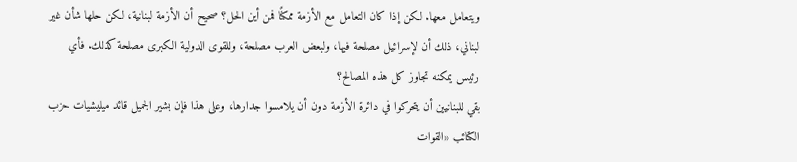ويتعامل معها. لكن إذا كان التعامل مع الأزمة ممكنًا فمن أين الحل؟ صحيح أن الأزمة لبنانية، لكن حلها شأن غير لبناني، ذلك أن لإسرائيل مصلحة فيها، ولبعض العرب مصلحة، وللقوى الدولية الكبرى مصلحة كذلك. فأي رئيس يمكنه تجاوز كل هذه المصالح؟
بقي للبنانيين أن يتحركوا في دائرة الأزمة دون أن يلامسوا جدارها، وعلى هذا فإن بشير الجميل قائد ميليشيات حزب الكتائب «القوات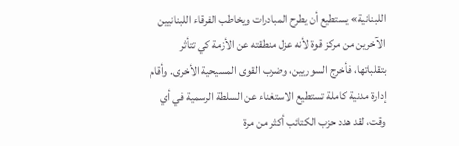اللبنانية» يستطيع أن يطرح المبادرات ويخاطب الفرقاء اللبنانيين الآخرين من مركز قوة لأنه عزل منطقته عن الأزمة كي تتأثر بتقلباتها، فأخرج السوريين، وضرب القوى المسيحية الأخرى. وأقام إدارة مدنية كاملة تستطيع الاستغناء عن السلطة الرسمية في أي وقت، لقد هدد حزب الكتائب أكثر من مرة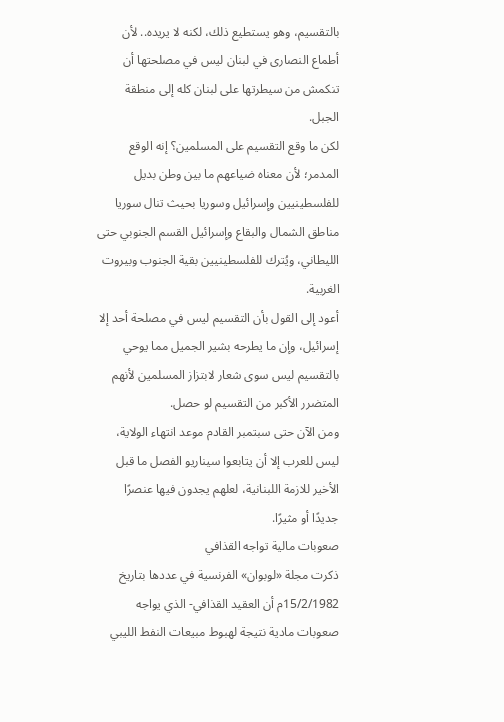بالتقسيم، وهو يستطيع ذلك، لكنه لا يريده.. لأن أطماع النصارى في لبنان ليس في مصلحتها أن تنكمش من سيطرتها على لبنان كله إلى منطقة الجبل.
لكن ما وقع التقسيم على المسلمين؟ إنه الوقع المدمر؛ لأن معناه ضياعهم ما بين وطن بديل للفلسطينيين وإسرائيل وسوريا بحيث تنال سوريا مناطق الشمال والبقاع وإسرائيل القسم الجنوبي حتى الليطاني، ويُترك للفلسطينيين بقية الجنوب وبيروت الغربية.
أعود إلى القول بأن التقسيم ليس في مصلحة أحد إلا إسرائيل، وإن ما يطرحه بشير الجميل مما يوحي بالتقسيم ليس سوى شعار لابتزاز المسلمين لأنهم المتضرر الأكبر من التقسيم لو حصل.
ومن الآن حتى سبتمبر القادم موعد انتهاء الولاية، ليس للعرب إلا أن يتابعوا سيناريو الفصل ما قبل الأخير للازمة اللبنانية، لعلهم يجدون فيها عنصرًا جديدًا أو مثيرًا.
صعوبات مالية تواجه القذافي
ذكرت مجلة «لوبوان» الفرنسية في عددها بتاريخ 15/2/1982م أن العقيد القذافي- الذي يواجه صعوبات مادية نتيجة لهبوط مبيعات النفط الليبي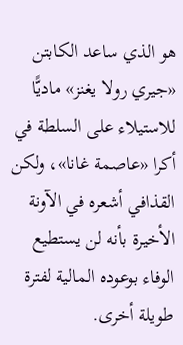هو الذي ساعد الكابتن «جيري رولا يغنز» ماديًّا للاستيلاء على السلطة في أكرا «عاصمة غانا»، ولكن القذافي أشعره في الآونة الأخيرة بأنه لن يستطيع الوفاء بوعوده المالية لفترة طويلة أخرى.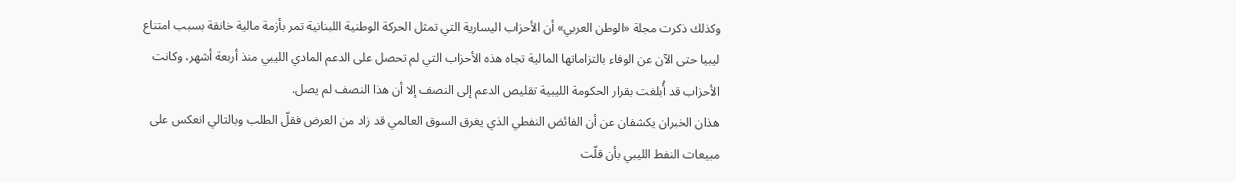وكذلك ذكرت مجلة «الوطن العربي» أن الأحزاب اليسارية التي تمثل الحركة الوطنية اللبنانية تمر بأزمة مالية خانقة بسبب امتناع ليبيا حتى الآن عن الوفاء بالتزاماتها المالية تجاه هذه الأحزاب التي لم تحصل على الدعم المادي الليبي منذ أربعة أشهر، وكانت الأحزاب قد أُبلغت بقرار الحكومة الليبية تقليص الدعم إلى النصف إلا أن هذا النصف لم يصل.
هذان الخبران يكشفان عن أن الفائض النفطي الذي يغرق السوق العالمي قد زاد من العرض فقلّ الطلب وبالتالي انعكس على مبيعات النفط الليبي بأن قلّت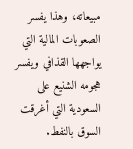مبيعاته، وهذا يفسر الصعوبات المالية التي يواجهها القذافي ويفسر هجومه الشنيع على السعودية التي أغرقت السوق بالنفط.